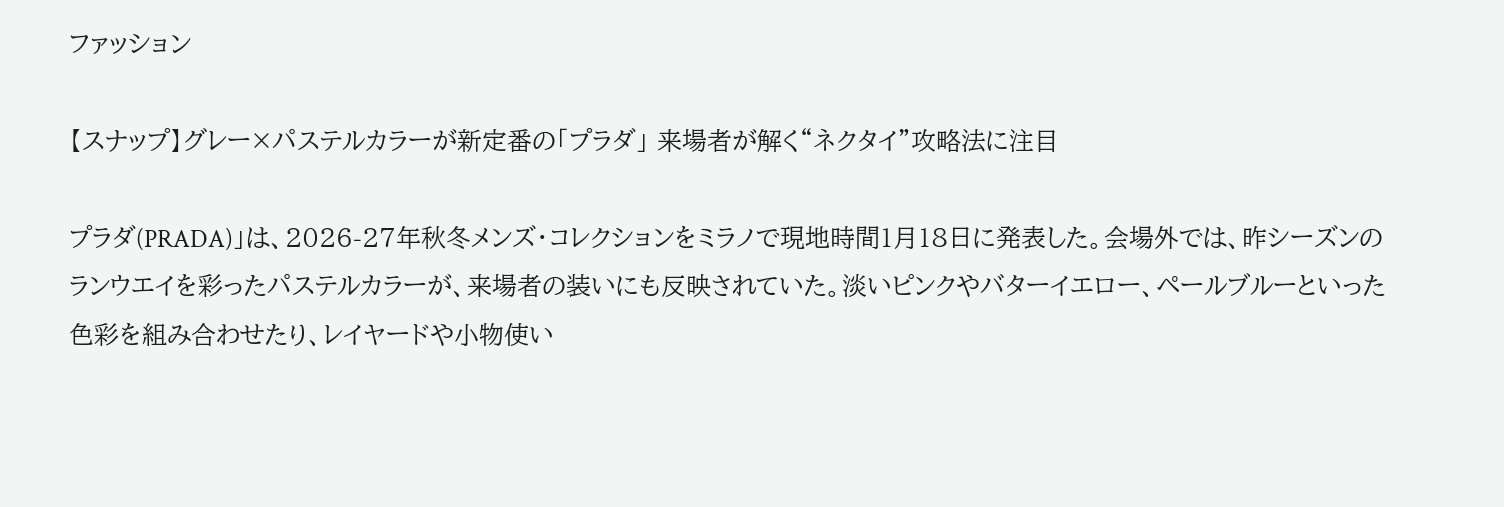ファッション

【スナップ】グレー×パステルカラーが新定番の「プラダ」 来場者が解く“ネクタイ”攻略法に注目

プラダ(PRADA)」は、2026-27年秋冬メンズ・コレクションをミラノで現地時間1月18日に発表した。会場外では、昨シーズンのランウエイを彩ったパステルカラーが、来場者の装いにも反映されていた。淡いピンクやバターイエロー、ペールブルーといった色彩を組み合わせたり、レイヤードや小物使い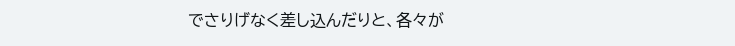でさりげなく差し込んだりと、各々が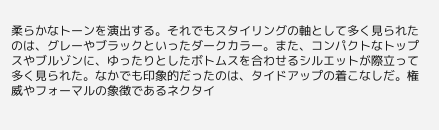柔らかなトーンを演出する。それでもスタイリングの軸として多く見られたのは、グレーやブラックといったダークカラー。また、コンパクトなトップスやブルゾンに、ゆったりとしたボトムスを合わせるシルエットが際立って多く見られた。なかでも印象的だったのは、タイドアップの着こなしだ。権威やフォーマルの象徴であるネクタイ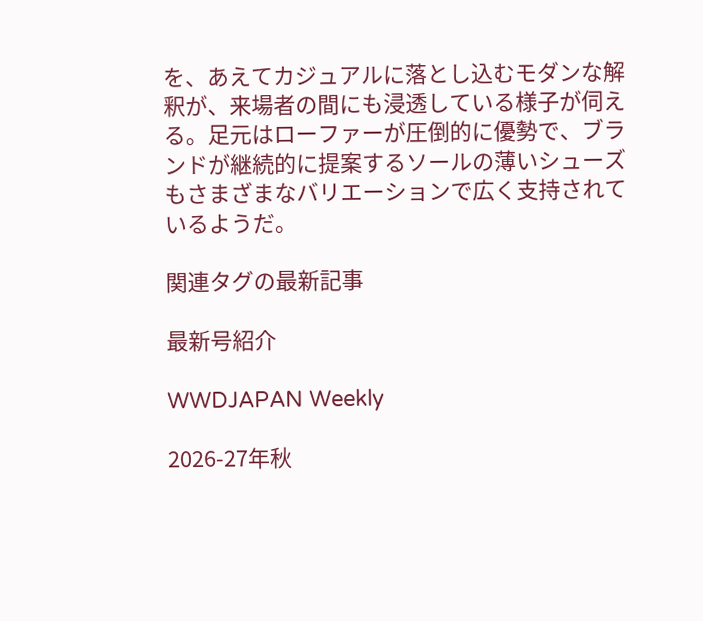を、あえてカジュアルに落とし込むモダンな解釈が、来場者の間にも浸透している様子が伺える。足元はローファーが圧倒的に優勢で、ブランドが継続的に提案するソールの薄いシューズもさまざまなバリエーションで広く支持されているようだ。

関連タグの最新記事

最新号紹介

WWDJAPAN Weekly

2026-27年秋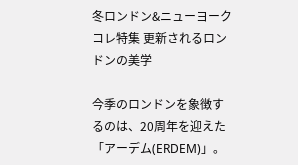冬ロンドン&ニューヨークコレ特集 更新されるロンドンの美学

今季のロンドンを象徴するのは、20周年を迎えた「アーデム(ERDEM)」。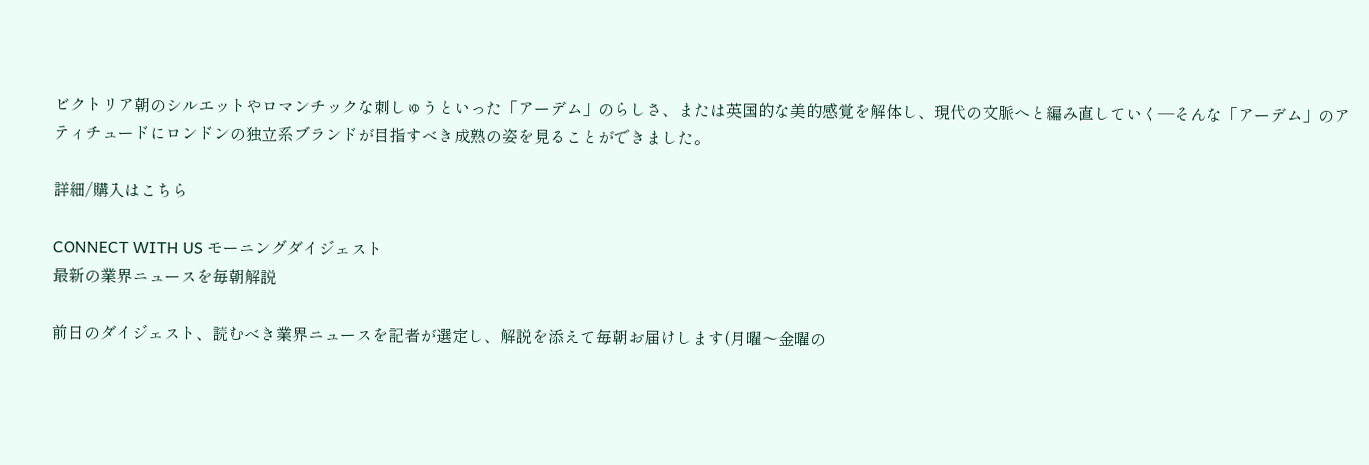ビクトリア朝のシルエットやロマンチックな刺しゅうといった「アーデム」のらしさ、または英国的な美的感覚を解体し、現代の文脈へと編み直していく—そんな「アーデム」のアティチュードにロンドンの独立系ブランドが目指すべき成熟の姿を見ることができました。

詳細/購入はこちら

CONNECT WITH US モーニングダイジェスト
最新の業界ニュースを毎朝解説

前日のダイジェスト、読むべき業界ニュースを記者が選定し、解説を添えて毎朝お届けします(月曜〜金曜の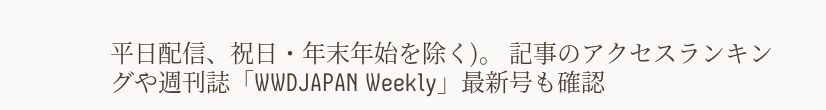平日配信、祝日・年末年始を除く)。 記事のアクセスランキングや週刊誌「WWDJAPAN Weekly」最新号も確認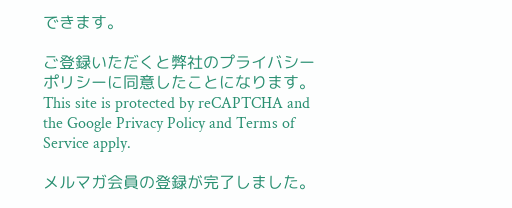できます。

ご登録いただくと弊社のプライバシーポリシーに同意したことになります。 This site is protected by reCAPTCHA and the Google Privacy Policy and Terms of Service apply.

メルマガ会員の登録が完了しました。